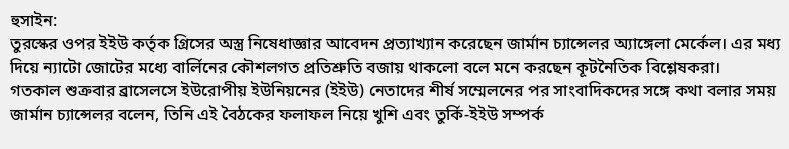হুসাইন:
তুরস্কের ওপর ইইউ কর্তৃক গ্রিসের অস্ত্র নিষেধাজ্ঞার আবেদন প্রত্যাখ্যান করেছেন জার্মান চ্যান্সেলর অ্যাঙ্গেলা মের্কেল। এর মধ্য দিয়ে ন্যাটো জোটের মধ্যে বার্লিনের কৌশলগত প্রতিশ্রুতি বজায় থাকলো বলে মনে করছেন কূটনৈতিক বিশ্লেষকরা।
গতকাল শুক্রবার ব্রাসেলসে ইউরোপীয় ইউনিয়নের (ইইউ) নেতাদের শীর্ষ সম্মেলনের পর সাংবাদিকদের সঙ্গে কথা বলার সময় জার্মান চ্যান্সেলর বলেন, তিনি এই বৈঠকের ফলাফল নিয়ে খুশি এবং তুর্কি-ইইউ সম্পর্ক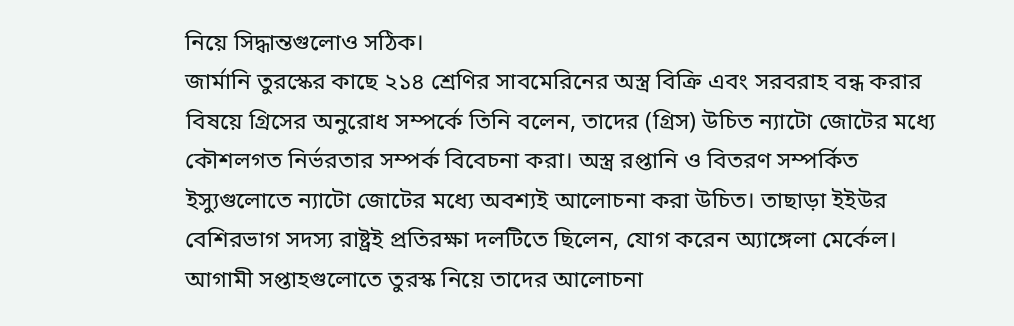নিয়ে সিদ্ধান্তগুলোও সঠিক।
জার্মানি তুরস্কের কাছে ২১৪ শ্রেণির সাবমেরিনের অস্ত্র বিক্রি এবং সরবরাহ বন্ধ করার বিষয়ে গ্রিসের অনুরোধ সম্পর্কে তিনি বলেন, তাদের (গ্রিস) উচিত ন্যাটো জোটের মধ্যে কৌশলগত নির্ভরতার সম্পর্ক বিবেচনা করা। অস্ত্র রপ্তানি ও বিতরণ সম্পর্কিত ইস্যুগুলোতে ন্যাটো জোটের মধ্যে অবশ্যই আলোচনা করা উচিত। তাছাড়া ইইউর বেশিরভাগ সদস্য রাষ্ট্রই প্রতিরক্ষা দলটিতে ছিলেন, যোগ করেন অ্যাঙ্গেলা মের্কেল।
আগামী সপ্তাহগুলোতে তুরস্ক নিয়ে তাদের আলোচনা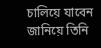চালিয়ে যাবেন জানিয়ে তিনি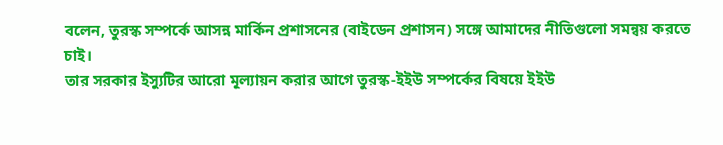বলেন, তুরস্ক সম্পর্কে আসন্ন মার্কিন প্রশাসনের (বাইডেন প্রশাসন) সঙ্গে আমাদের নীতিগুলো সমন্বয় করতে চাই।
তার সরকার ইস্যুটির আরো মূল্যায়ন করার আগে তুরস্ক-ইইউ সম্পর্কের বিষয়ে ইইউ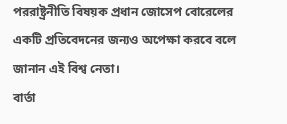পররাষ্ট্রনীতি বিষয়ক প্রধান জোসেপ বোরেলের একটি প্রতিবেদনের জন্যও অপেক্ষা করবে বলে জানান এই বিশ্ব নেতা।
বার্তা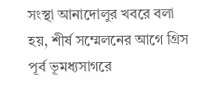সংস্থা আনাদোলুর খবরে বলা হয়, শীর্ষ সম্মেলনের আগে গ্রিস পূর্ব ভূমধ্যসাগরে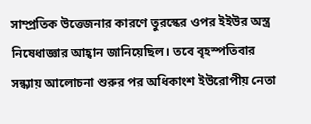সাম্প্রতিক উত্তেজনার কারণে তুরস্কের ওপর ইইউর অস্ত্র নিষেধাজ্ঞার আহ্বান জানিয়েছিল। তবে বৃহস্পতিবার সন্ধ্যায় আলোচনা শুরুর পর অধিকাংশ ইউরোপীয় নেতা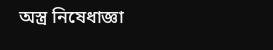অস্ত্র নিষেধাজ্ঞা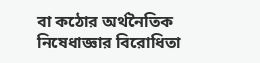বা কঠোর অর্থনৈতিক নিষেধাজ্ঞার বিরোধিতা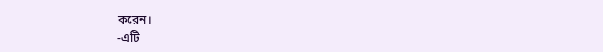করেন।
-এটি